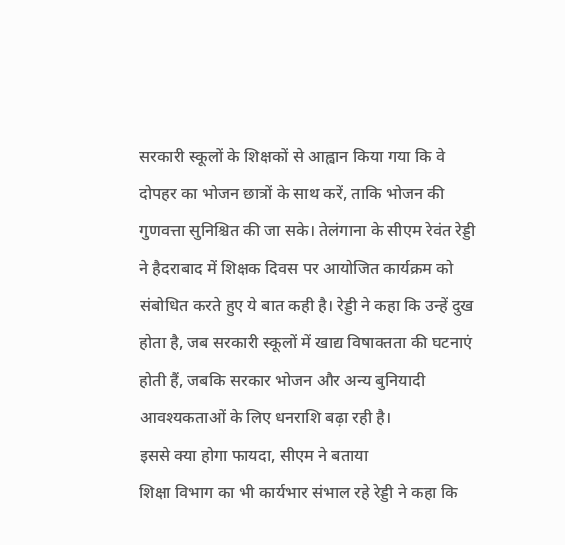सरकारी स्कूलों के शिक्षकों से आह्वान किया गया कि वे दोपहर का भोजन छात्रों के साथ करें, ताकि भोजन की गुणवत्ता सुनिश्चित की जा सके। तेलंगाना के सीएम रेवंत रेड्डी ने हैदराबाद में शिक्षक दिवस पर आयोजित कार्यक्रम को संबोधित करते हुए ये बात कही है। रेड्डी ने कहा कि उन्हें दुख होता है, जब सरकारी स्कूलों में खाद्य विषाक्तता की घटनाएं होती हैं, जबकि सरकार भोजन और अन्य बुनियादी आवश्यकताओं के लिए धनराशि बढ़ा रही है।
इससे क्या होगा फायदा, सीएम ने बताया
शिक्षा विभाग का भी कार्यभार संभाल रहे रेड्डी ने कहा कि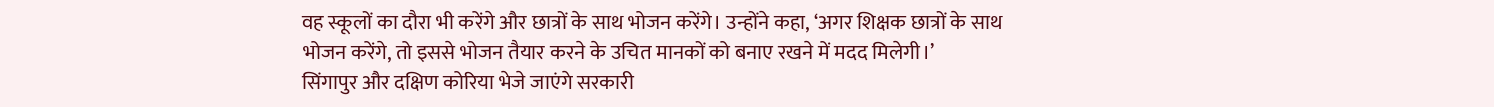वह स्कूलों का दौरा भी करेंगे और छात्रों के साथ भोजन करेंगे। उन्होंने कहा, ‘अगर शिक्षक छात्रों के साथ भोजन करेंगे, तो इससे भोजन तैयार करने के उचित मानकों को बनाए रखने में मदद मिलेगी।’
सिंगापुर और दक्षिण कोरिया भेजे जाएंगे सरकारी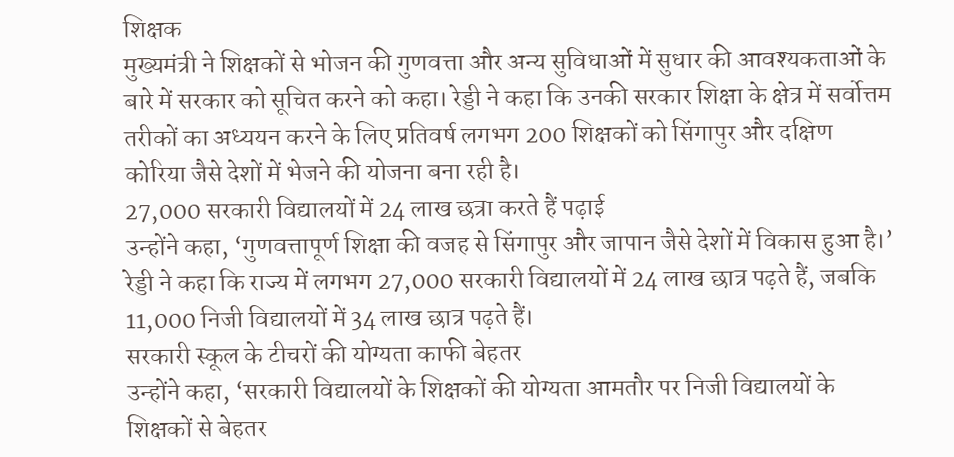शिक्षक
मुख्यमंत्री ने शिक्षकों से भोजन की गुणवत्ता और अन्य सुविधाओं में सुधार की आवश्यकताओं के बारे में सरकार को सूचित करने को कहा। रेड्डी ने कहा कि उनकी सरकार शिक्षा के क्षेत्र में सर्वोत्तम तरीकों का अध्ययन करने के लिए प्रतिवर्ष लगभग 200 शिक्षकों को सिंगापुर और दक्षिण कोरिया जैसे देशों में भेजने की योजना बना रही है।
27,000 सरकारी विद्यालयों में 24 लाख छत्रा करते हैं पढ़ाई
उन्होंने कहा, ‘गुणवत्तापूर्ण शिक्षा की वजह से सिंगापुर और जापान जैसे देशों में विकास हुआ है।’ रेड्डी ने कहा कि राज्य में लगभग 27,000 सरकारी विद्यालयों में 24 लाख छात्र पढ़ते हैं, जबकि 11,000 निजी विद्यालयों में 34 लाख छात्र पढ़ते हैं।
सरकारी स्कूल के टीचरों की योग्यता काफी बेहतर
उन्होंने कहा, ‘सरकारी विद्यालयों के शिक्षकों की योग्यता आमतौर पर निजी विद्यालयों के शिक्षकों से बेहतर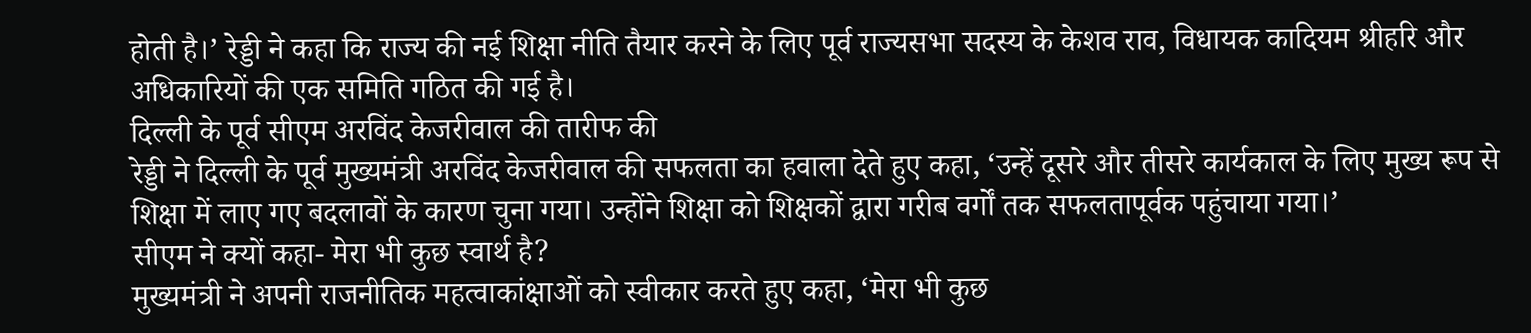होती है।’ रेड्डी ने कहा कि राज्य की नई शिक्षा नीति तैयार करने के लिए पूर्व राज्यसभा सदस्य के केशव राव, विधायक कादियम श्रीहरि और अधिकारियों की एक समिति गठित की गई है।
दिल्ली के पूर्व सीएम अरविंद केजरीवाल की तारीफ की
रेड्डी ने दिल्ली के पूर्व मुख्यमंत्री अरविंद केजरीवाल की सफलता का हवाला देते हुए कहा, ‘उन्हें दूसरे और तीसरे कार्यकाल के लिए मुख्य रूप से शिक्षा में लाए गए बदलावों के कारण चुना गया। उन्होंने शिक्षा को शिक्षकों द्वारा गरीब वर्गों तक सफलतापूर्वक पहुंचाया गया।’
सीएम ने क्यों कहा- मेरा भी कुछ स्वार्थ है?
मुख्यमंत्री ने अपनी राजनीतिक महत्वाकांक्षाओं को स्वीकार करते हुए कहा, ‘मेरा भी कुछ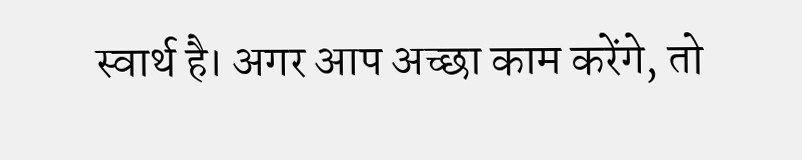स्वार्थ है। अगर आप अच्छा काम करेंगे, तो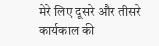मेरे लिए दूसरे और तीसरे कार्यकाल की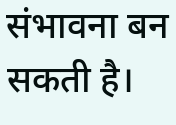संभावना बन सकती है।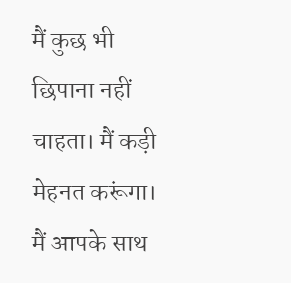मैं कुछ भी छिपाना नहीं चाहता। मैं कड़ी मेहनत करूंगा। मैं आपके साथ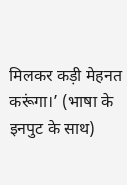मिलकर कड़ी मेहनत करूंगा।’ (भाषा के इनपुट के साथ)